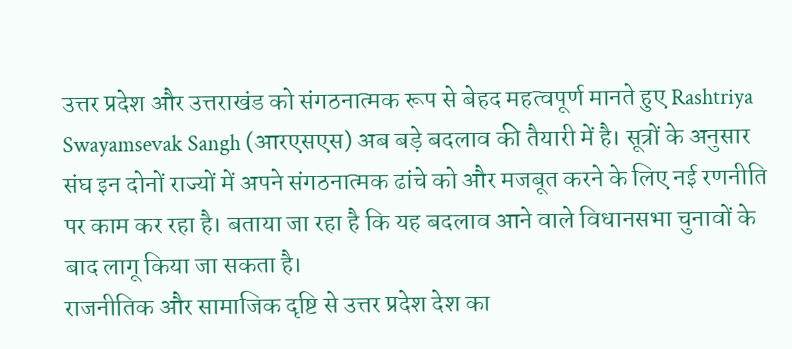उत्तर प्रदेश और उत्तराखंड को संगठनात्मक रूप से बेहद महत्वपूर्ण मानते हुए Rashtriya Swayamsevak Sangh (आरएसएस) अब बड़े बदलाव की तैयारी में है। सूत्रों के अनुसार संघ इन दोनों राज्यों में अपने संगठनात्मक ढांचे को और मजबूत करने के लिए नई रणनीति पर काम कर रहा है। बताया जा रहा है कि यह बदलाव आने वाले विधानसभा चुनावों के बाद लागू किया जा सकता है।
राजनीतिक और सामाजिक दृष्टि से उत्तर प्रदेश देश का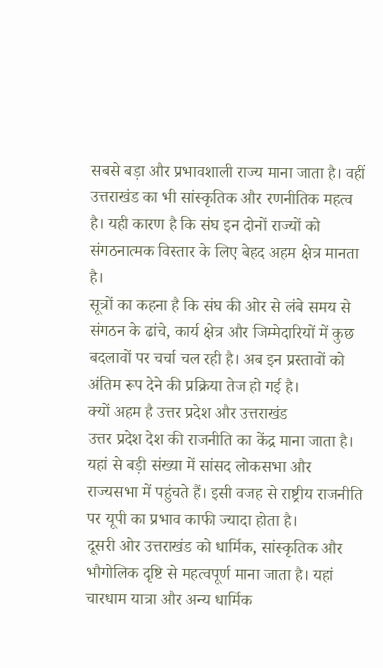सबसे बड़ा और प्रभावशाली राज्य माना जाता है। वहीं उत्तराखंड का भी सांस्कृतिक और रणनीतिक महत्व है। यही कारण है कि संघ इन दोनों राज्यों को संगठनात्मक विस्तार के लिए बेहद अहम क्षेत्र मानता है।
सूत्रों का कहना है कि संघ की ओर से लंबे समय से संगठन के ढांचे, कार्य क्षेत्र और जिम्मेदारियों में कुछ बदलावों पर चर्चा चल रही है। अब इन प्रस्तावों को अंतिम रूप देने की प्रक्रिया तेज हो गई है।
क्यों अहम है उत्तर प्रदेश और उत्तराखंड
उत्तर प्रदेश देश की राजनीति का केंद्र माना जाता है। यहां से बड़ी संख्या में सांसद लोकसभा और राज्यसभा में पहुंचते हैं। इसी वजह से राष्ट्रीय राजनीति पर यूपी का प्रभाव काफी ज्यादा होता है।
दूसरी ओर उत्तराखंड को धार्मिक, सांस्कृतिक और भौगोलिक दृष्टि से महत्वपूर्ण माना जाता है। यहां चारधाम यात्रा और अन्य धार्मिक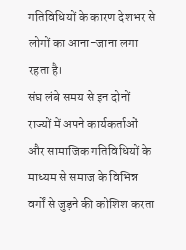गतिविधियों के कारण देशभर से लोगों का आना-जाना लगा रहता है।
संघ लंबे समय से इन दोनों राज्यों में अपने कार्यकर्ताओं और सामाजिक गतिविधियों के माध्यम से समाज के विभिन्न वर्गों से जुड़ने की कोशिश करता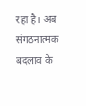रहा है। अब संगठनात्मक बदलाव के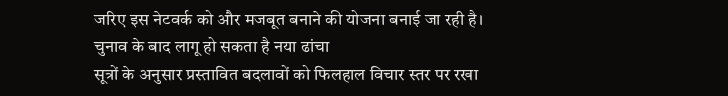जरिए इस नेटवर्क को और मजबूत बनाने की योजना बनाई जा रही है।
चुनाव के बाद लागू हो सकता है नया ढांचा
सूत्रों के अनुसार प्रस्तावित बदलावों को फिलहाल विचार स्तर पर रखा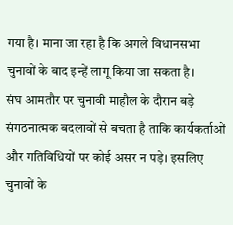गया है। माना जा रहा है कि अगले विधानसभा चुनावों के बाद इन्हें लागू किया जा सकता है।
संघ आमतौर पर चुनावी माहौल के दौरान बड़े संगठनात्मक बदलावों से बचता है ताकि कार्यकर्ताओं और गतिविधियों पर कोई असर न पड़े। इसलिए चुनावों के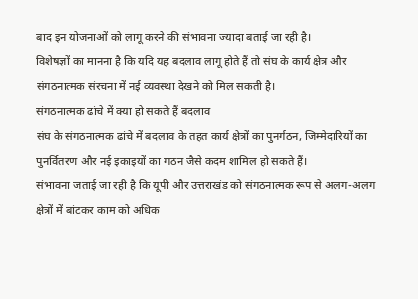बाद इन योजनाओं को लागू करने की संभावना ज्यादा बताई जा रही है।
विशेषज्ञों का मानना है कि यदि यह बदलाव लागू होते हैं तो संघ के कार्य क्षेत्र और संगठनात्मक संरचना में नई व्यवस्था देखने को मिल सकती है।
संगठनात्मक ढांचे में क्या हो सकते हैं बदलाव
संघ के संगठनात्मक ढांचे में बदलाव के तहत कार्य क्षेत्रों का पुनर्गठन, जिम्मेदारियों का पुनर्वितरण और नई इकाइयों का गठन जैसे कदम शामिल हो सकते हैं।
संभावना जताई जा रही है कि यूपी और उत्तराखंड को संगठनात्मक रूप से अलग-अलग क्षेत्रों में बांटकर काम को अधिक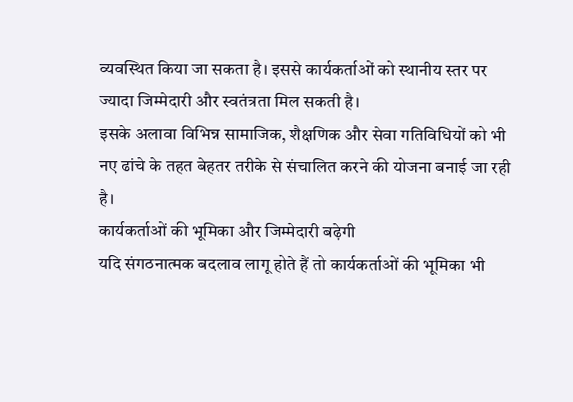व्यवस्थित किया जा सकता है। इससे कार्यकर्ताओं को स्थानीय स्तर पर ज्यादा जिम्मेदारी और स्वतंत्रता मिल सकती है।
इसके अलावा विभिन्न सामाजिक, शैक्षणिक और सेवा गतिविधियों को भी नए ढांचे के तहत बेहतर तरीके से संचालित करने की योजना बनाई जा रही है।
कार्यकर्ताओं की भूमिका और जिम्मेदारी बढ़ेगी
यदि संगठनात्मक बदलाव लागू होते हैं तो कार्यकर्ताओं की भूमिका भी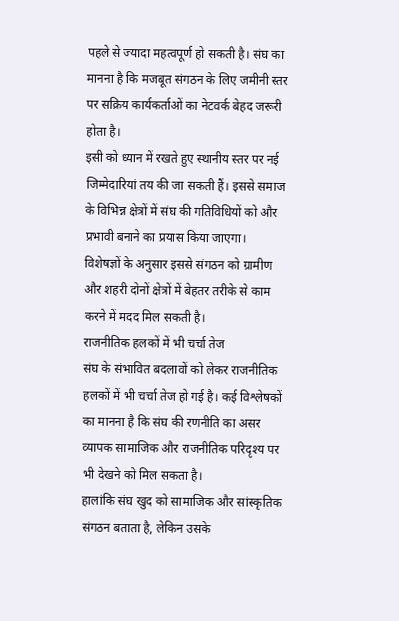पहले से ज्यादा महत्वपूर्ण हो सकती है। संघ का मानना है कि मजबूत संगठन के लिए जमीनी स्तर पर सक्रिय कार्यकर्ताओं का नेटवर्क बेहद जरूरी होता है।
इसी को ध्यान में रखते हुए स्थानीय स्तर पर नई जिम्मेदारियां तय की जा सकती हैं। इससे समाज के विभिन्न क्षेत्रों में संघ की गतिविधियों को और प्रभावी बनाने का प्रयास किया जाएगा।
विशेषज्ञों के अनुसार इससे संगठन को ग्रामीण और शहरी दोनों क्षेत्रों में बेहतर तरीके से काम करने में मदद मिल सकती है।
राजनीतिक हलकों में भी चर्चा तेज
संघ के संभावित बदलावों को लेकर राजनीतिक हलकों में भी चर्चा तेज हो गई है। कई विश्लेषकों का मानना है कि संघ की रणनीति का असर व्यापक सामाजिक और राजनीतिक परिदृश्य पर भी देखने को मिल सकता है।
हालांकि संघ खुद को सामाजिक और सांस्कृतिक संगठन बताता है, लेकिन उसके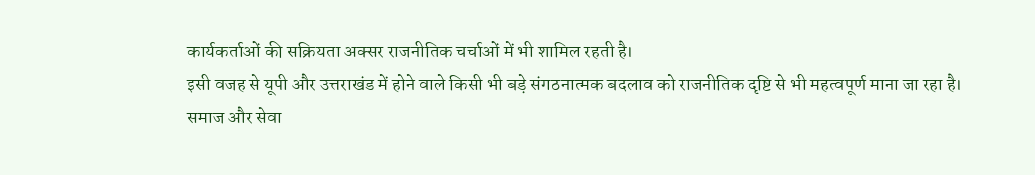कार्यकर्ताओं की सक्रियता अक्सर राजनीतिक चर्चाओं में भी शामिल रहती है।
इसी वजह से यूपी और उत्तराखंड में होने वाले किसी भी बड़े संगठनात्मक बदलाव को राजनीतिक दृष्टि से भी महत्वपूर्ण माना जा रहा है।
समाज और सेवा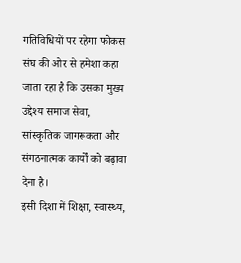गतिविधियों पर रहेगा फोकस
संघ की ओर से हमेशा कहा जाता रहा है कि उसका मुख्य उद्देश्य समाज सेवा, सांस्कृतिक जागरूकता और संगठनात्मक कार्यों को बढ़ावा देना है।
इसी दिशा में शिक्षा, स्वास्थ्य,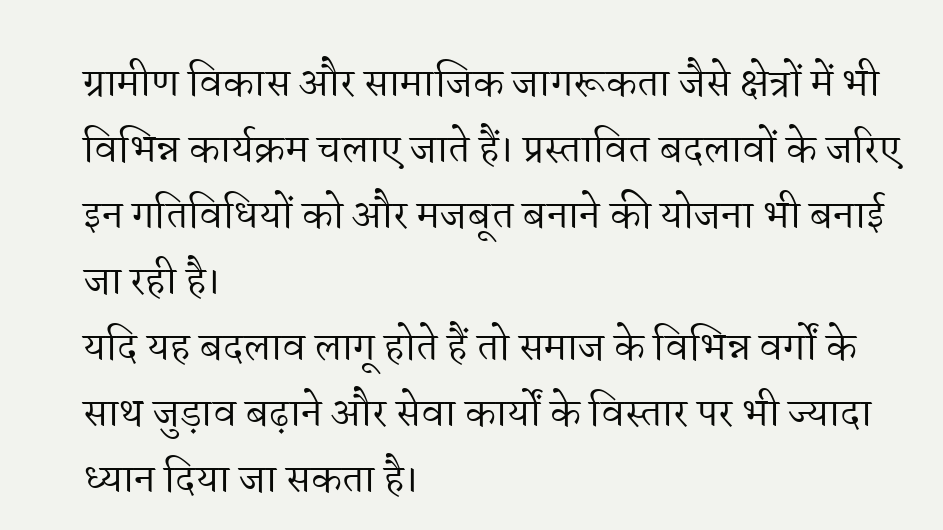ग्रामीण विकास और सामाजिक जागरूकता जैसे क्षेत्रों में भी विभिन्न कार्यक्रम चलाए जाते हैं। प्रस्तावित बदलावों के जरिए इन गतिविधियों को और मजबूत बनाने की योजना भी बनाई जा रही है।
यदि यह बदलाव लागू होते हैं तो समाज के विभिन्न वर्गों के साथ जुड़ाव बढ़ाने और सेवा कार्यों के विस्तार पर भी ज्यादा ध्यान दिया जा सकता है।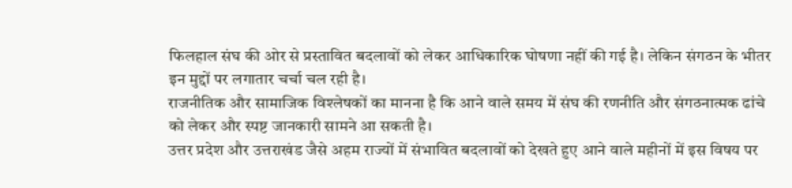फिलहाल संघ की ओर से प्रस्तावित बदलावों को लेकर आधिकारिक घोषणा नहीं की गई है। लेकिन संगठन के भीतर इन मुद्दों पर लगातार चर्चा चल रही है।
राजनीतिक और सामाजिक विश्लेषकों का मानना है कि आने वाले समय में संघ की रणनीति और संगठनात्मक ढांचे को लेकर और स्पष्ट जानकारी सामने आ सकती है।
उत्तर प्रदेश और उत्तराखंड जैसे अहम राज्यों में संभावित बदलावों को देखते हुए आने वाले महीनों में इस विषय पर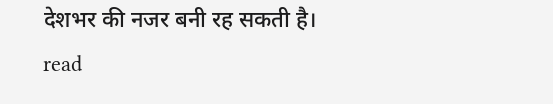देशभर की नजर बनी रह सकती है।
read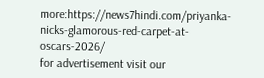more:https://news7hindi.com/priyanka-nicks-glamorous-red-carpet-at-oscars-2026/
for advertisement visit our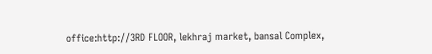office:http://3RD FLOOR, lekhraj market, bansal Complex,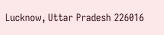Lucknow, Uttar Pradesh 226016